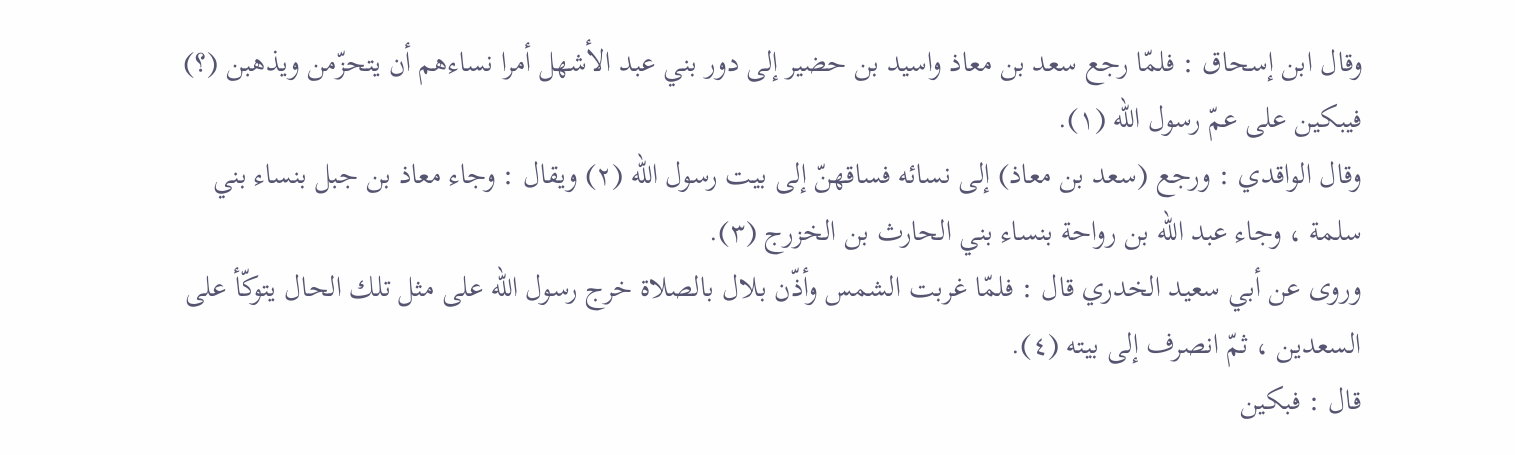وقال ابن إسحاق : فلمّا رجع سعد بن معاذ واسيد بن حضير إلى دور بني عبد الأشهل أمرا نساءهم أن يتحزّمن ويذهبن (؟) فيبكين على عمّ رسول الله (١).
وقال الواقدي : ورجع (سعد بن معاذ) إلى نسائه فساقهنّ إلى بيت رسول الله (٢) ويقال : وجاء معاذ بن جبل بنساء بني سلمة ، وجاء عبد الله بن رواحة بنساء بني الحارث بن الخزرج (٣).
وروى عن أبي سعيد الخدري قال : فلمّا غربت الشمس وأذّن بلال بالصلاة خرج رسول الله على مثل تلك الحال يتوكّأ على السعدين ، ثمّ انصرف إلى بيته (٤).
قال : فبكين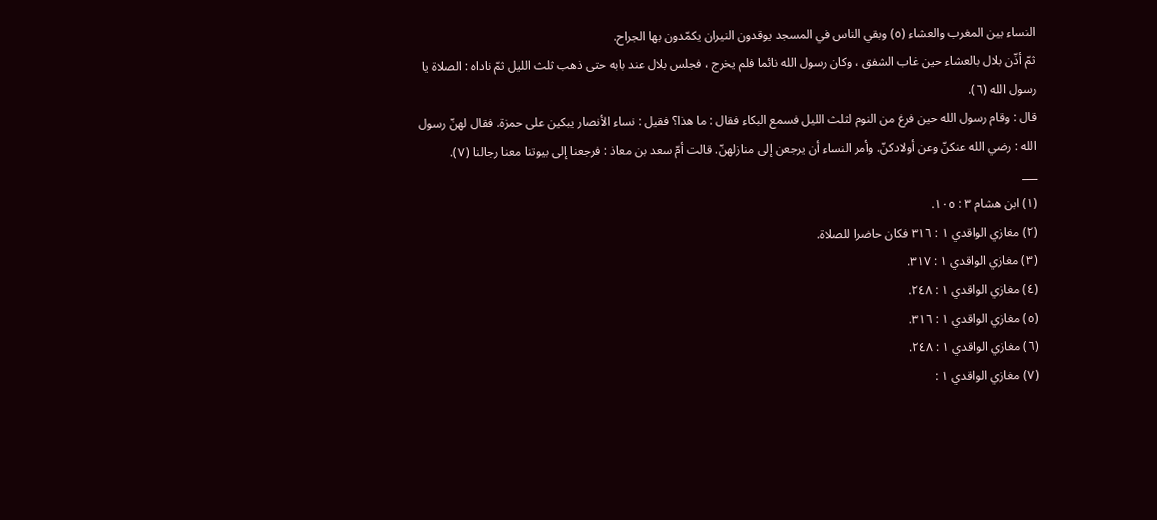النساء بين المغرب والعشاء (٥) وبقي الناس في المسجد يوقدون النيران يكمّدون بها الجراح.
ثمّ أذّن بلال بالعشاء حين غاب الشفق ، وكان رسول الله نائما فلم يخرج ، فجلس بلال عند بابه حتى ذهب ثلث الليل ثمّ ناداه : الصلاة يا رسول الله (٦).
قال : وقام رسول الله حين فرغ من النوم لثلث الليل فسمع البكاء فقال : ما هذا؟ فقيل : نساء الأنصار يبكين على حمزة. فقال لهنّ رسول الله : رضي الله عنكنّ وعن أولادكنّ. وأمر النساء أن يرجعن إلى منازلهنّ. قالت أمّ سعد بن معاذ : فرجعنا إلى بيوتنا معنا رجالنا (٧).
___
(١) ابن هشام ٣ : ١٠٥.
(٢) مغازي الواقدي ١ : ٣١٦ فكان حاضرا للصلاة.
(٣) مغازي الواقدي ١ : ٣١٧.
(٤) مغازي الواقدي ١ : ٢٤٨.
(٥) مغازي الواقدي ١ : ٣١٦.
(٦) مغازي الواقدي ١ : ٢٤٨.
(٧) مغازي الواقدي ١ :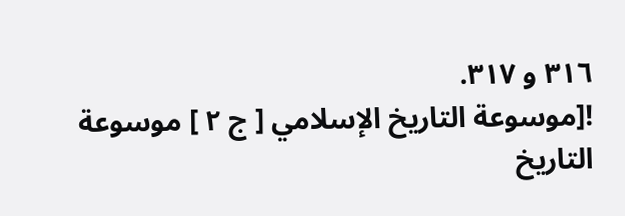٣١٦ و ٣١٧.
![موسوعة التاريخ الإسلامي [ ج ٢ ] موسوعة التاريخ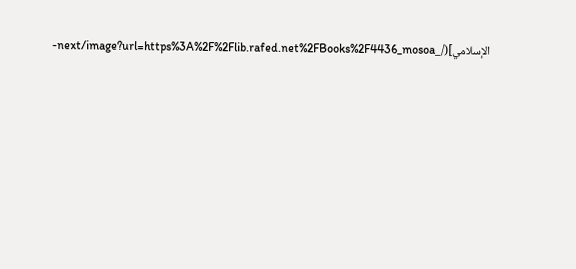الإسلامي](/_next/image?url=https%3A%2F%2Flib.rafed.net%2FBooks%2F4436_mosoa-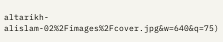altarikh-alislam-02%2Fimages%2Fcover.jpg&w=640&q=75)